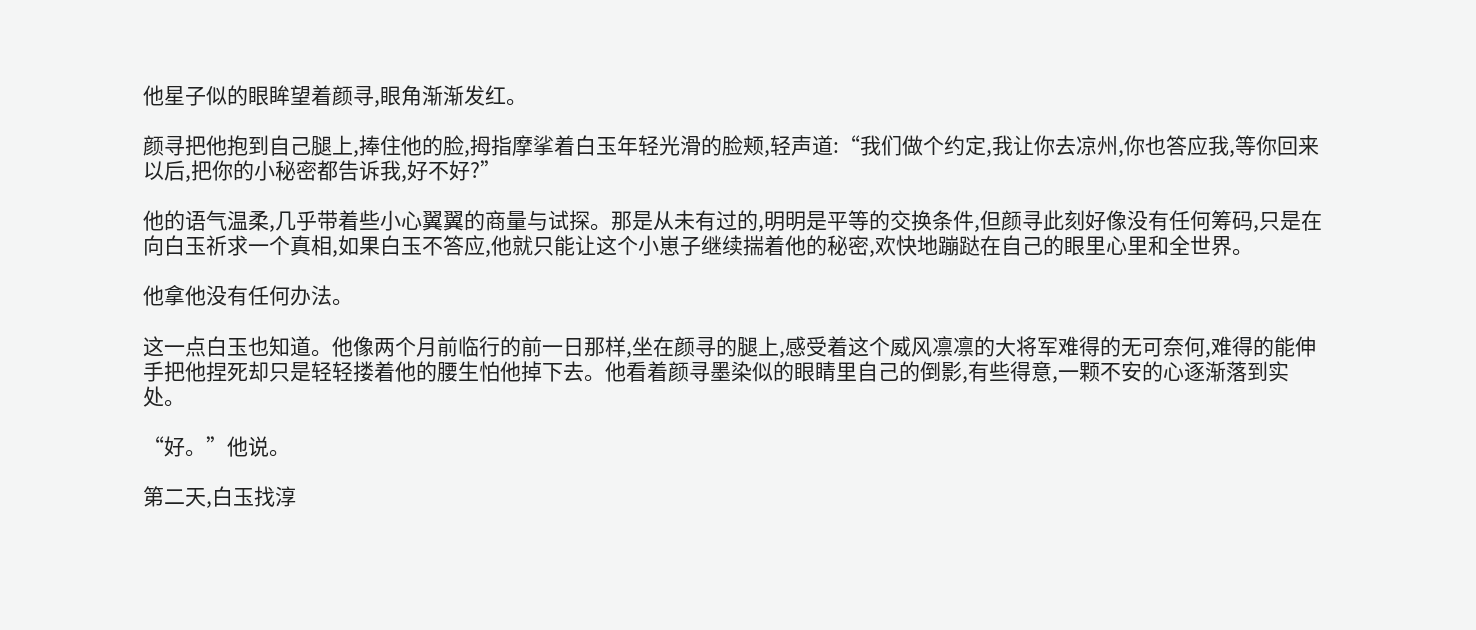他星子似的眼眸望着颜寻,眼角渐渐发红。

颜寻把他抱到自己腿上,捧住他的脸,拇指摩挲着白玉年轻光滑的脸颊,轻声道:“我们做个约定,我让你去凉州,你也答应我,等你回来以后,把你的小秘密都告诉我,好不好?”

他的语气温柔,几乎带着些小心翼翼的商量与试探。那是从未有过的,明明是平等的交换条件,但颜寻此刻好像没有任何筹码,只是在向白玉祈求一个真相,如果白玉不答应,他就只能让这个小崽子继续揣着他的秘密,欢快地蹦跶在自己的眼里心里和全世界。

他拿他没有任何办法。

这一点白玉也知道。他像两个月前临行的前一日那样,坐在颜寻的腿上,感受着这个威风凛凛的大将军难得的无可奈何,难得的能伸手把他捏死却只是轻轻搂着他的腰生怕他掉下去。他看着颜寻墨染似的眼睛里自己的倒影,有些得意,一颗不安的心逐渐落到实处。

“好。”他说。

第二天,白玉找淳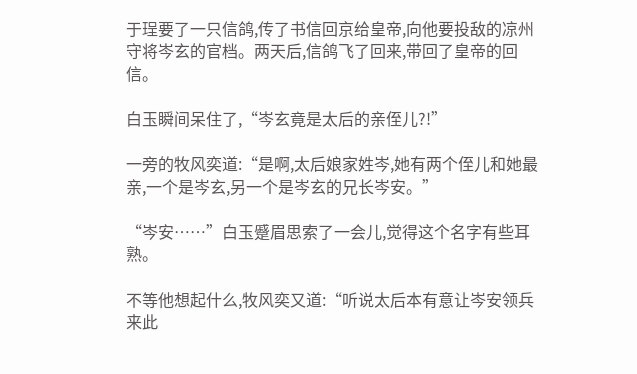于珵要了一只信鸽,传了书信回京给皇帝,向他要投敌的凉州守将岑玄的官档。两天后,信鸽飞了回来,带回了皇帝的回信。

白玉瞬间呆住了,“岑玄竟是太后的亲侄儿?!”

一旁的牧风奕道:“是啊,太后娘家姓岑,她有两个侄儿和她最亲,一个是岑玄,另一个是岑玄的兄长岑安。”

“岑安……”白玉蹙眉思索了一会儿,觉得这个名字有些耳熟。

不等他想起什么,牧风奕又道:“听说太后本有意让岑安领兵来此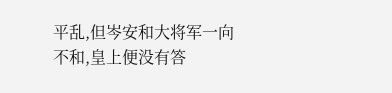平乱,但岑安和大将军一向不和,皇上便没有答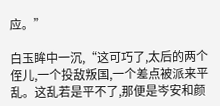应。”

白玉眸中一沉,“这可巧了,太后的两个侄儿,一个投敌叛国,一个差点被派来平乱。这乱若是平不了,那便是岑安和颜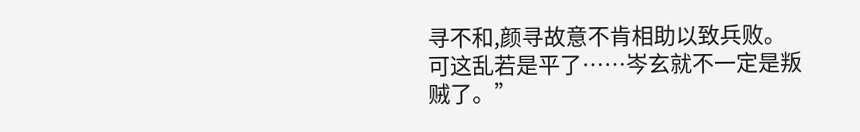寻不和,颜寻故意不肯相助以致兵败。可这乱若是平了……岑玄就不一定是叛贼了。”